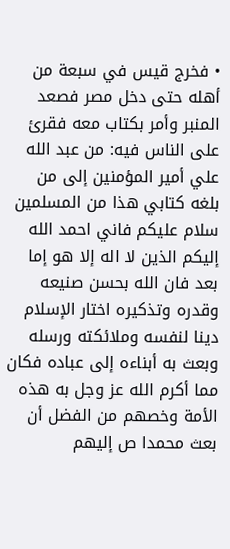• فخرج قيس في سبعة من أهله حتى دخل مصر فصعد المنبر وأمر بكتاب معه فقرئ على الناس فيه: من عبد الله علي أمير المؤمنين إلى من بلغه كتابي هذا من المسلمين سلام عليكم فاني احمد الله إليكم الذين لا اله إلا هو إما بعد فان الله بحسن صنيعه وقدره وتذكيره اختار الإسلام دينا لنفسه وملائكته ورسله وبعث به أبناءه إلى عباده فكان مما أكرم الله عز وجل به هذه الأمة وخصهم من الفضل أن بعث محمدا ص إليهم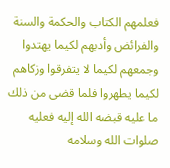فعلمهم الكتاب والحكمة والسنة والفرائض وأدبهم لكيما يهتدوا وجمعهم لكيما لا يتفرقوا وزكاهم لكيما يطهروا فلما قضى من ذلك ما عليه قبضه الله إليه فعليه صلوات الله وسلامه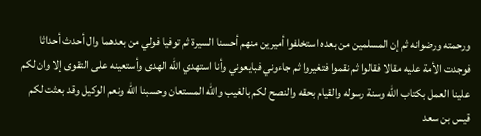ورحمته ورضوانه ثم إن المسلمين من بعده استخلفوا أميرين منهم أحسنا السيرة ثم توفيا فولي من بعدهما وال أحدث أحداثا فوجدت الأمة عليه مقالا فقالوا ثم نقموا فتغيروا ثم جاءوني فبايعوني وأنا استهدي الله الهدى وأستعينه على التقوى إلا وان لكم علينا العمل بكتاب الله وسنة رسوله والقيام بحقه والنصح لكم بالغيب والله المستعان وحسبنا الله ونعم الوكيل وقد بعثت لكم قيس بن سعد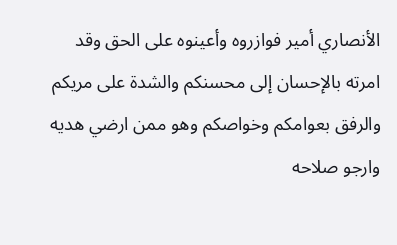الأنصاري أمير فوازروه وأعينوه على الحق وقد امرته بالإحسان إلى محسنكم والشدة على مريكم والرفق بعوامكم وخواصكم وهو ممن ارضي هديه وارجو صلاحه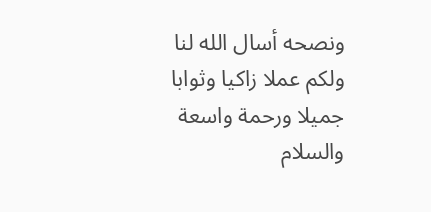ونصحه أسال الله لنا ولكم عملا زاكيا وثوابا جميلا ورحمة واسعة والسلام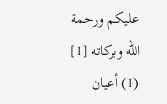عليكم ورحمة الله وبركاته [1]
(1) أعيان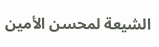الشيعة لمحسن الأمين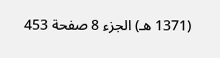(1371 هـ) الجزء 8 صفحة 453